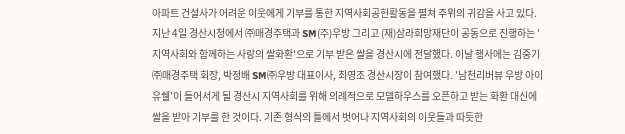아파트 건설사가 어려운 이웃에게 기부를 통한 지역사회공헌활동을 펼쳐 주위의 귀감을 사고 있다. 지난 4일 경산시청에서 ㈜매경주택과 SM(주)우방 그리고 (재)삼라희망재단이 공동으로 진행하는 '지역사회와 함께하는 사랑의 쌀화환'으로 기부 받은 쌀을 경산시에 전달했다. 이날 행사에는 김중기 ㈜매경주택 회장, 박정배 SM㈜우방 대표이사, 최영조 경산시장이 참여했다. '남천리버뷰 우방 아이유쉘'이 들어서게 될 경산시 지역사회를 위해 의례적으로 모델하우스를 오픈하고 받는 화환 대신에 쌀을 받아 기부를 한 것이다. 기존 형식의 틀에서 벗어나 지역사회의 이웃들과 따듯한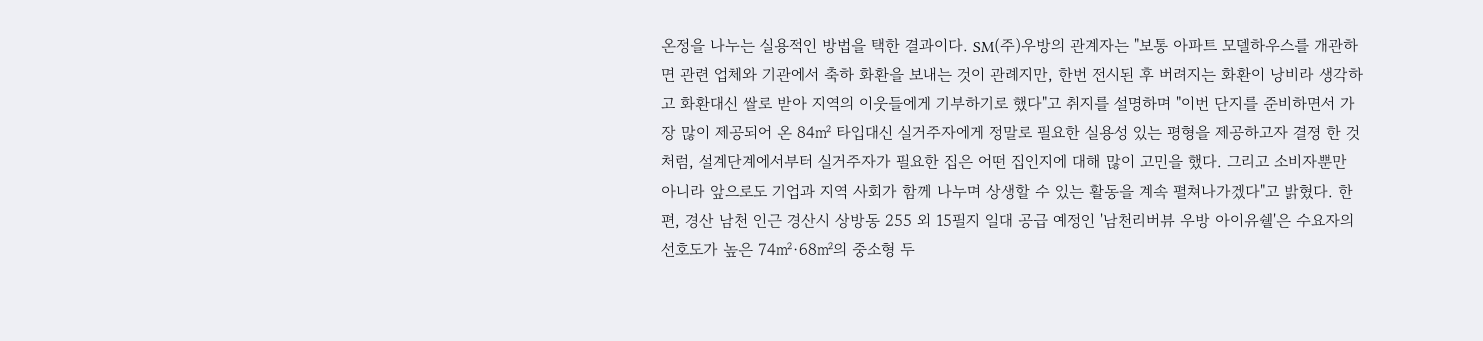온정을 나누는 실용적인 방법을 택한 결과이다. SM(주)우방의 관계자는 "보통 아파트 모델하우스를 개관하면 관련 업체와 기관에서 축하 화환을 보내는 것이 관례지만, 한번 전시된 후 버려지는 화환이 낭비라 생각하고 화환대신 쌀로 받아 지역의 이웃들에게 기부하기로 했다"고 취지를 설명하며 "이번 단지를 준비하면서 가장 많이 제공되어 온 84㎡ 타입대신 실거주자에게 정말로 필요한 실용성 있는 평형을 제공하고자 결졍 한 것처럼, 설계단계에서부터 실거주자가 필요한 집은 어떤 집인지에 대해 많이 고민을 했다. 그리고 소비자뿐만 아니라 앞으로도 기업과 지역 사회가 함께 나누며 상생할 수 있는 활동을 계속 펼쳐나가겠다"고 밝혔다. 한편, 경산 남천 인근 경산시 상방동 255 외 15필지 일대 공급 예정인 '남천리버뷰 우방 아이유쉘'은 수요자의 선호도가 높은 74㎡·68㎡의 중소형 두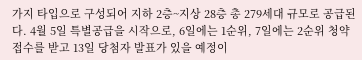가지 타입으로 구성되어 지하 2층~지상 28층 총 279세대 규모로 공급된다. 4월 5일 특별공급을 시작으로, 6일에는 1순위, 7일에는 2순위 청약접수를 받고 13일 당첨자 발표가 있을 예정이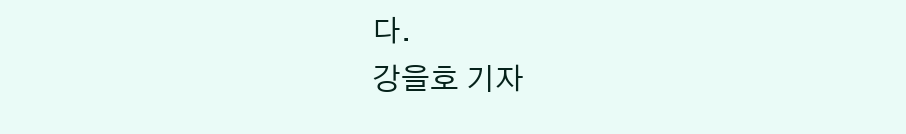다.
강을호 기자